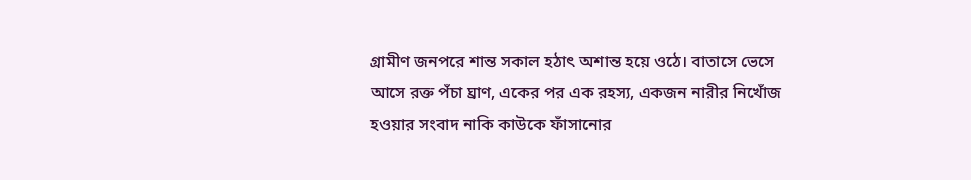গ্রামীণ জনপরে শান্ত সকাল হঠাৎ অশান্ত হয়ে ওঠে। বাতাসে ভেসে আসে রক্ত পঁচা ঘ্রাণ, একের পর এক রহস্য, একজন নারীর নিখোঁজ হওয়ার সংবাদ নাকি কাউকে ফাঁসানোর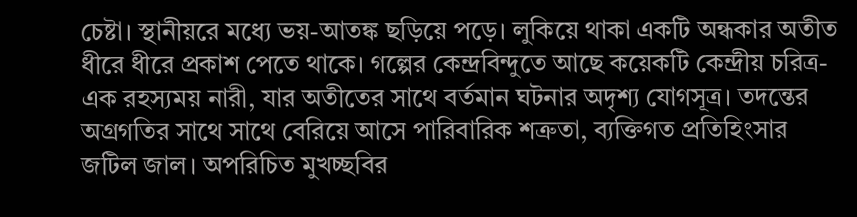চেষ্টা। স্থানীয়রে মধ্যে ভয়-আতঙ্ক ছড়িয়ে পড়ে। লুকিয়ে থাকা একটি অন্ধকার অতীত ধীরে ধীরে প্রকাশ পেতে থাকে। গল্পের কেন্দ্রবিন্দুতে আছে কয়েকটি কেন্দ্রীয় চরিত্র- এক রহস্যময় নারী, যার অতীতের সাথে বর্তমান ঘটনার অদৃশ্য যোগসূত্র। তদন্তের অগ্রগতির সাথে সাথে বেরিয়ে আসে পারিবারিক শত্রুতা, ব্যক্তিগত প্রতিহিংসার জটিল জাল। অপরিচিত মুখচ্ছবির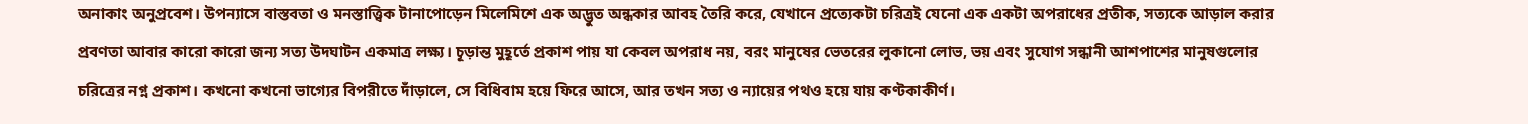অনাকাং অনুপ্রবেশ। উপন্যাসে বাস্তবতা ও মনস্তাত্ত্বিক টানাপোড়েন মিলেমিশে এক অদ্ভুত অন্ধকার আবহ তৈরি করে, যেখানে প্রত্যেকটা চরিত্রই যেনো এক একটা অপরাধের প্রতীক, সত্যকে আড়াল করার প্রবণতা আবার কারো কারো জন্য সত্য উদঘাটন একমাত্র লক্ষ্য। চূড়ান্ত মুহূর্তে প্রকাশ পায় যা কেবল অপরাধ নয়, বরং মানুষের ভেতরের লুকানো লোভ, ভয় এবং সুযোগ সন্ধানী আশপাশের মানুষগুলোর চরিত্রের নগ্ন প্রকাশ। কখনো কখনো ভাগ্যের বিপরীতে দাঁড়ালে, সে বিধিবাম হয়ে ফিরে আসে, আর তখন সত্য ও ন্যায়ের পথও হয়ে যায় কণ্টকাকীর্ণ।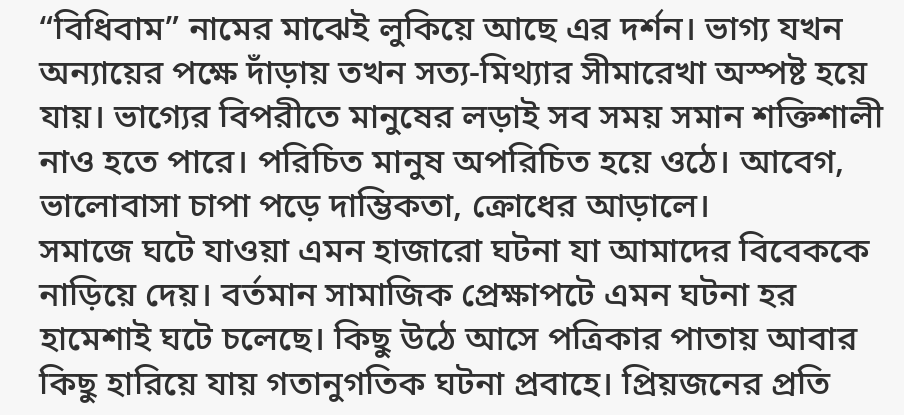“বিধিবাম” নামের মাঝেই লুকিয়ে আছে এর দর্শন। ভাগ্য যখন অন্যায়ের পক্ষে দাঁড়ায় তখন সত্য-মিথ্যার সীমারেখা অস্পষ্ট হয়ে যায়। ভাগ্যের বিপরীতে মানুষের লড়াই সব সময় সমান শক্তিশালী নাও হতে পারে। পরিচিত মানুষ অপরিচিত হয়ে ওঠে। আবেগ, ভালোবাসা চাপা পড়ে দাম্ভিকতা, ক্রোধের আড়ালে।
সমাজে ঘটে যাওয়া এমন হাজারো ঘটনা যা আমাদের বিবেককে নাড়িয়ে দেয়। বর্তমান সামাজিক প্রেক্ষাপটে এমন ঘটনা হর হামেশাই ঘটে চলেছে। কিছু উঠে আসে পত্রিকার পাতায় আবার কিছু হারিয়ে যায় গতানুগতিক ঘটনা প্রবাহে। প্রিয়জনের প্রতি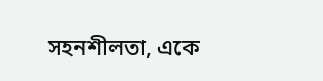সহনশীলতা, একে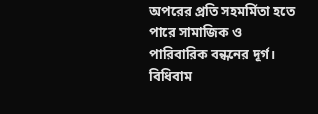অপরের প্রতি সহমর্মিতা হতে পারে সামাজিক ও পারিবারিক বন্ধনের দূর্গ। বিধিবাম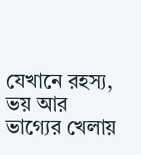যেখানে রহস্য, ভয় আর ভাগ্যের খেলায়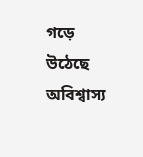গড়ে উঠেছে অবিশ্বাস্য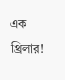এক থ্রিলার!